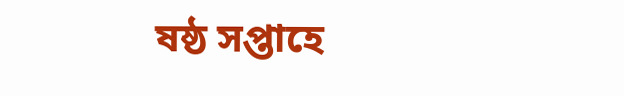ষষ্ঠ সপ্তাহে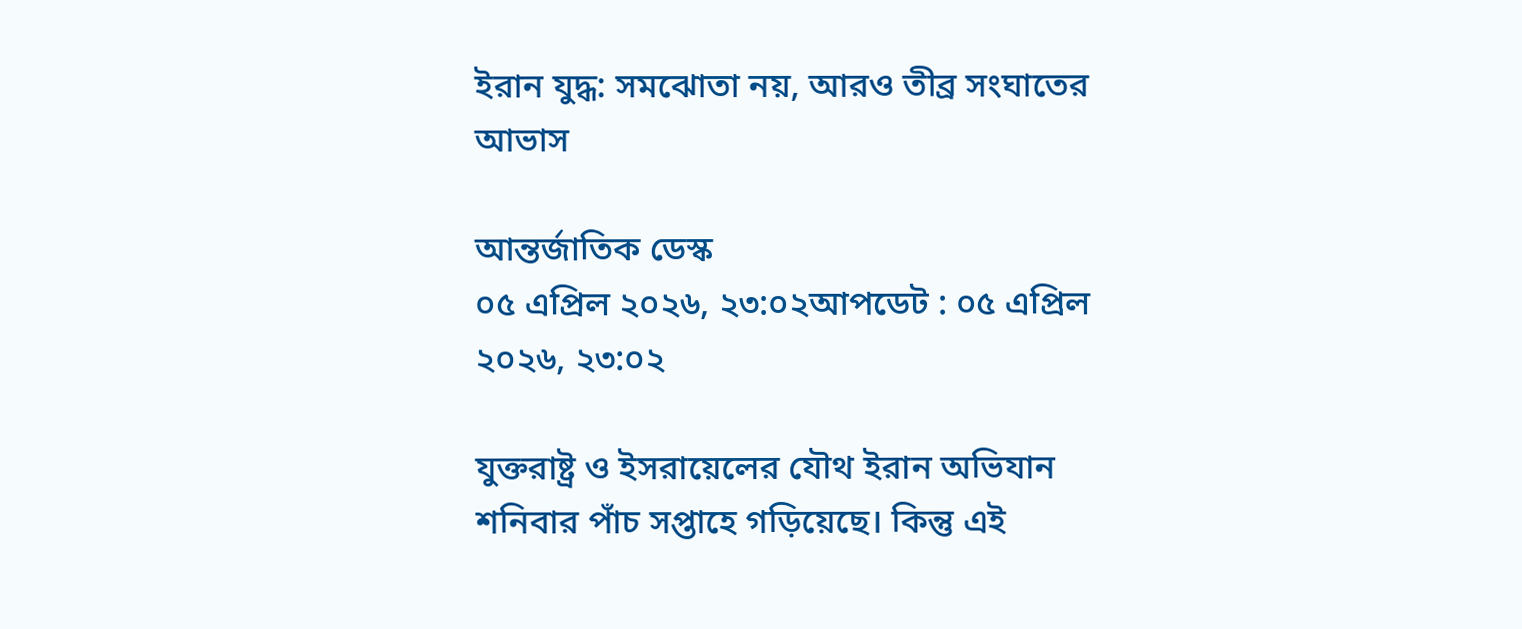ইরান যুদ্ধ: সমঝোতা নয়, আরও তীব্র সংঘাতের আভাস

আন্তর্জাতিক ডেস্ক
০৫ এপ্রিল ২০২৬, ২৩:০২আপডেট : ০৫ এপ্রিল ২০২৬, ২৩:০২

যুক্তরাষ্ট্র ও ইসরায়েলের যৌথ ইরান অভিযান শনিবার পাঁচ সপ্তাহে গড়িয়েছে। কিন্তু এই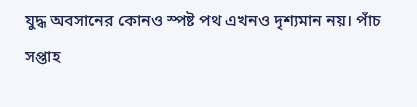যুদ্ধ অবসানের কোনও স্পষ্ট পথ এখনও দৃশ্যমান নয়। পাঁচ সপ্তাহ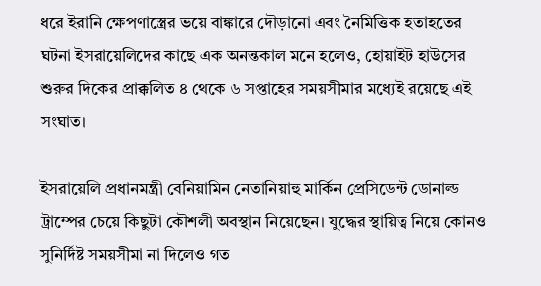ধরে ইরানি ক্ষেপণাস্ত্রের ভয়ে বাঙ্কারে দৌড়ানো এবং নৈমিত্তিক হতাহতের ঘটনা ইসরায়েলিদের কাছে এক অনন্তকাল মনে হলেও, হোয়াইট হাউসের শুরুর দিকের প্রাক্কলিত ৪ থেকে ৬ সপ্তাহের সময়সীমার মধ্যেই রয়েছে এই সংঘাত।

ইসরায়েলি প্রধানমন্ত্রী বেনিয়ামিন নেতানিয়াহু মার্কিন প্রেসিডেন্ট ডোনাল্ড ট্রাম্পের চেয়ে কিছুটা কৌশলী অবস্থান নিয়েছেন। যুদ্ধের স্থায়িত্ব নিয়ে কোনও সুনির্দিষ্ট সময়সীমা না দিলেও গত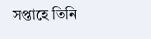সপ্তাহে তিনি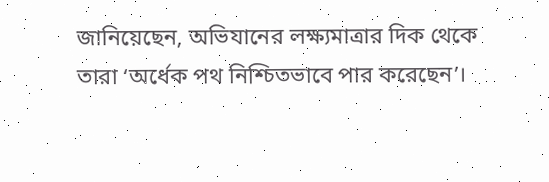জানিয়েছেন, অভিযানের লক্ষ্যমাত্রার দিক থেকে তারা ‘অর্ধেক পথ নিশ্চিতভাবে পার করেছেন’।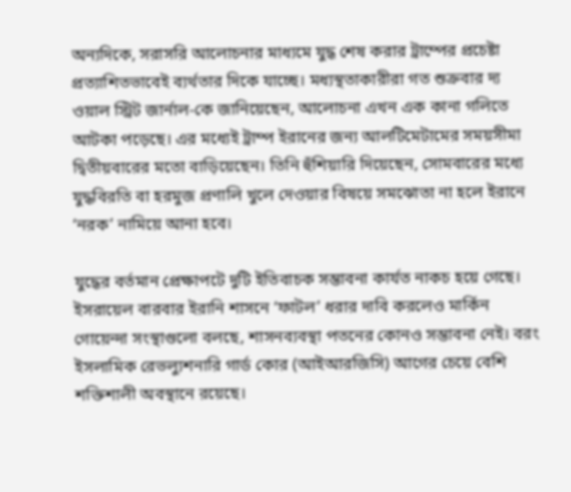অন্যদিকে, সরাসরি আলোচনার মাধ্যমে যুদ্ধ শেষ করার ট্রাম্পের প্রচেষ্টা প্রত্যাশিতভাবেই ব্যর্থতার দিকে যাচ্ছে। মধ্যস্থতাকারীরা গত শুক্রবার দ্য ওয়াল স্ট্রিট জার্নাল-কে জানিয়েছেন, আলোচনা এখন এক কানা গলিতে আটকা পড়েছে। এর মধ্যেই ট্রাম্প ইরানের জন্য আলটিমেটামের সময়সীমা দ্বিতীয়বারের মতো বাড়িয়েছেন। তিনি হুঁশিয়ারি দিয়েছেন, সোমবারের মধ্যে যুদ্ধবিরতি বা হরমুজ প্রণালি খুলে দেওয়ার বিষয়ে সমঝোতা না হলে ইরানে ‘নরক’ নামিয়ে আনা হবে।

যুদ্ধের বর্তমান প্রেক্ষাপটে দুটি ইতিবাচক সম্ভাবনা কার্যত নাকচ হয়ে গেছে। ইসরায়েল বারবার ইরানি শাসনে ‘ফাটল’ ধরার দাবি করলেও মার্কিন গোয়েন্দা সংস্থাগুলো বলছে, শাসনব্যবস্থা পতনের কোনও সম্ভাবনা নেই। বরং ইসলামিক রেভল্যুশনারি গার্ড কোর (আইআরজিসি) আগের চেয়ে বেশি শক্তিশালী অবস্থানে রয়েছে।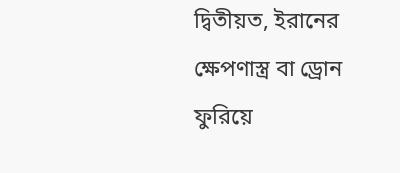দ্বিতীয়ত, ইরানের ক্ষেপণাস্ত্র বা ড্রোন ফুরিয়ে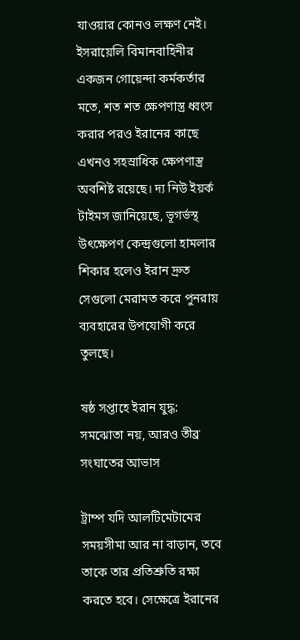যাওয়ার কোনও লক্ষণ নেই। ইসরায়েলি বিমানবাহিনীর একজন গোয়েন্দা কর্মকর্তার মতে, শত শত ক্ষেপণাস্ত্র ধ্বংস করার পরও ইরানের কাছে এখনও সহস্রাধিক ক্ষেপণাস্ত্র অবশিষ্ট রয়েছে। দ্য নিউ ইয়র্ক টাইমস জানিয়েছে, ভূগর্ভস্থ উৎক্ষেপণ কেন্দ্রগুলো হামলার শিকার হলেও ইরান দ্রুত সেগুলো মেরামত করে পুনরায় ব্যবহারের উপযোগী করে তুলছে।

ষষ্ঠ সপ্তাহে ইরান যুদ্ধ: সমঝোতা নয়, আরও তীব্র সংঘাতের আভাস

ট্রাম্প যদি আলটিমেটামের সময়সীমা আর না বাড়ান, তবে তাকে তার প্রতিশ্রুতি রক্ষা করতে হবে। সেক্ষেত্রে ইরানের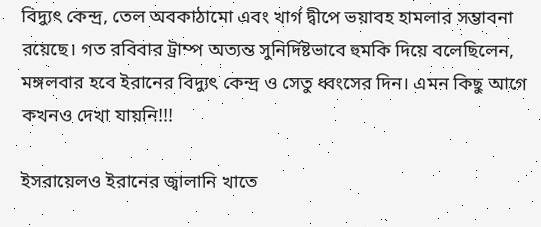বিদ্যুৎ কেন্দ্র, তেল অবকাঠামো এবং খার্গ দ্বীপে ভয়াবহ হামলার সম্ভাবনা রয়েছে। গত রবিবার ট্রাম্প অত্যন্ত সুনির্দিষ্টভাবে হুমকি দিয়ে বলেছিলেন, মঙ্গলবার হবে ইরানের বিদ্যুৎ কেন্দ্র ও সেতু ধ্বংসের দিন। এমন কিছু আগে কখনও দেখা যায়নি!!!

ইসরায়েলও ইরানের জ্বালানি খাতে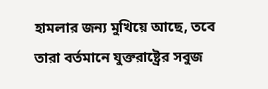হামলার জন্য মুখিয়ে আছে, তবে তারা বর্তমানে যুক্তরাষ্ট্রের সবুজ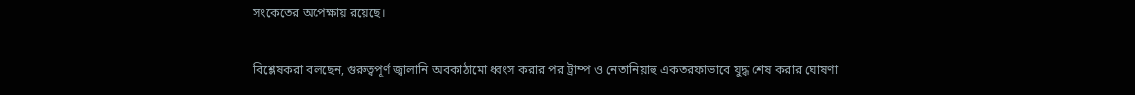সংকেতের অপেক্ষায় রয়েছে।

বিশ্লেষকরা বলছেন, গুরুত্বপূর্ণ জ্বালানি অবকাঠামো ধ্বংস করার পর ট্রাম্প ও নেতানিয়াহু একতরফাভাবে যুদ্ধ শেষ করার ঘোষণা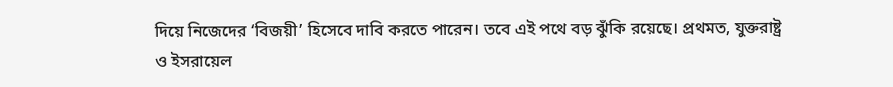দিয়ে নিজেদের ‘বিজয়ী’ হিসেবে দাবি করতে পারেন। তবে এই পথে বড় ঝুঁকি রয়েছে। প্রথমত, যুক্তরাষ্ট্র ও ইসরায়েল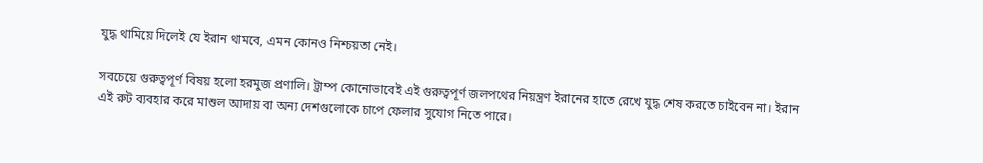যুদ্ধ থামিয়ে দিলেই যে ইরান থামবে, এমন কোনও নিশ্চয়তা নেই।

সবচেয়ে গুরুত্বপূর্ণ বিষয় হলো হরমুজ প্রণালি। ট্রাম্প কোনোভাবেই এই গুরুত্বপূর্ণ জলপথের নিয়ন্ত্রণ ইরানের হাতে রেখে যুদ্ধ শেষ করতে চাইবেন না। ইরান এই রুট ব্যবহার করে মাশুল আদায় বা অন্য দেশগুলোকে চাপে ফেলার সুযোগ নিতে পারে।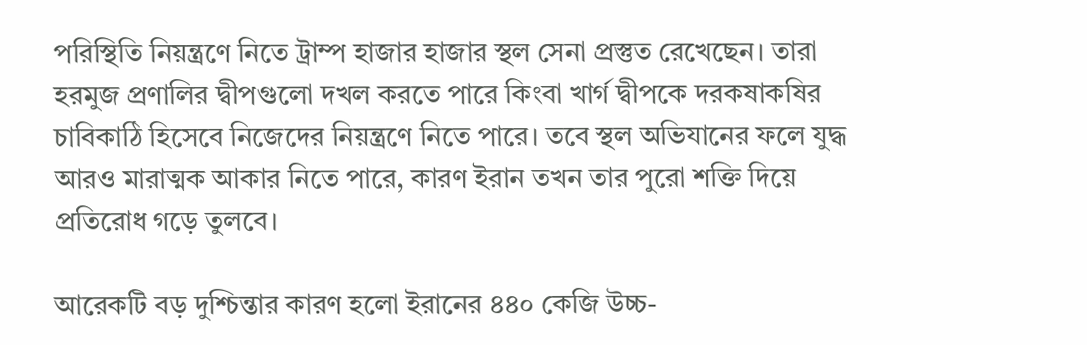পরিস্থিতি নিয়ন্ত্রণে নিতে ট্রাম্প হাজার হাজার স্থল সেনা প্রস্তুত রেখেছেন। তারা হরমুজ প্রণালির দ্বীপগুলো দখল করতে পারে কিংবা খার্গ দ্বীপকে দরকষাকষির চাবিকাঠি হিসেবে নিজেদের নিয়ন্ত্রণে নিতে পারে। তবে স্থল অভিযানের ফলে যুদ্ধ আরও মারাত্মক আকার নিতে পারে, কারণ ইরান তখন তার পুরো শক্তি দিয়ে প্রতিরোধ গড়ে তুলবে।

আরেকটি বড় দুশ্চিন্তার কারণ হলো ইরানের ৪৪০ কেজি উচ্চ-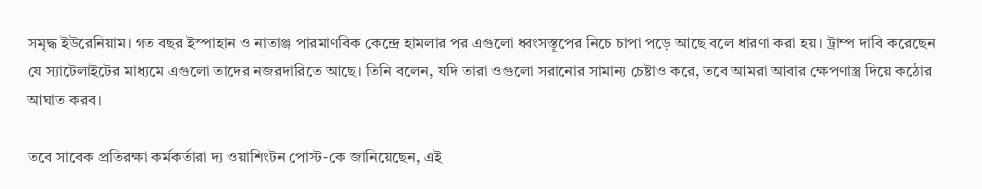সমৃদ্ধ ইউরেনিয়াম। গত বছর ইস্পাহান ও নাতাঞ্জ পারমাণবিক কেন্দ্রে হামলার পর এগুলো ধ্বংসস্তূপের নিচে চাপা পড়ে আছে বলে ধারণা করা হয়। ট্রাম্প দাবি করেছেন যে স্যাটেলাইটের মাধ্যমে এগুলো তাদের নজরদারিতে আছে। তিনি বলেন, যদি তারা ওগুলো সরানোর সামান্য চেষ্টাও করে, তবে আমরা আবার ক্ষেপণাস্ত্র দিয়ে কঠোর আঘাত করব।

তবে সাবেক প্রতিরক্ষা কর্মকর্তারা দ্য ওয়াশিংটন পোস্ট-কে জানিয়েছেন, এই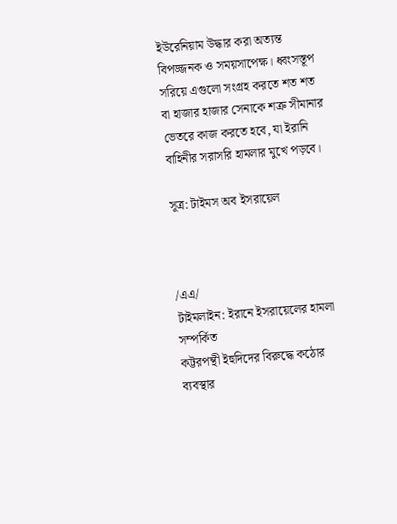ইউরেনিয়াম উদ্ধার করা অত্যন্ত বিপজ্জনক ও সময়সাপেক্ষ। ধ্বংসস্তূপ সরিয়ে এগুলো সংগ্রহ করতে শত শত বা হাজার হাজার সেনাকে শত্রু সীমানার ভেতরে কাজ করতে হবে, যা ইরানি বাহিনীর সরাসরি হামলার মুখে পড়বে।

সূত্র: টাইমস অব ইসরায়েল



/এএ/
টাইমলাইন: ইরানে ইসরায়েলের হামলা
সম্পর্কিত
কট্টরপন্থী ইহুদিদের বিরুদ্ধে কঠোর ব্যবস্থার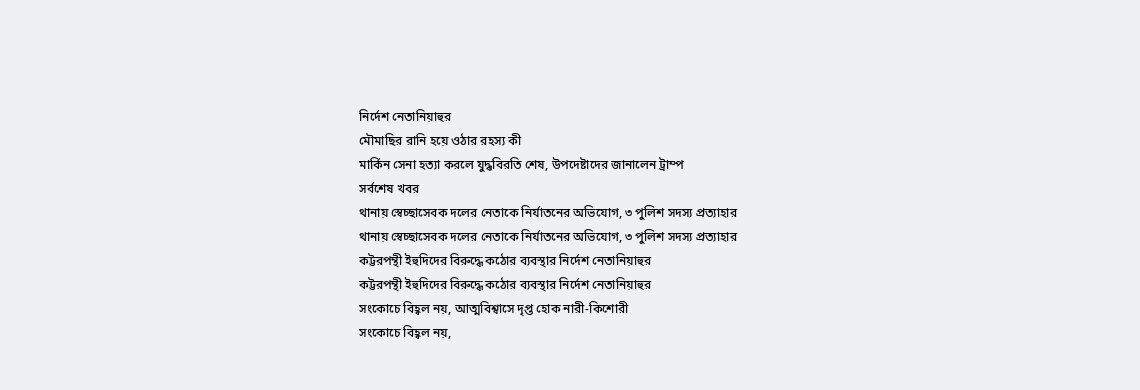নির্দেশ নেতানিয়াহুর
মৌমাছির রানি হয়ে ওঠার রহস্য কী
মার্কিন সেনা হত্যা করলে যুদ্ধবিরতি শেষ, উপদেষ্টাদের জানালেন ট্রাম্প
সর্বশেষ খবর
থানায় স্বেচ্ছাসেবক দলের নেতাকে নির্যাতনের অভিযোগ, ৩ পুলিশ সদস্য প্রত্যাহার
থানায় স্বেচ্ছাসেবক দলের নেতাকে নির্যাতনের অভিযোগ, ৩ পুলিশ সদস্য প্রত্যাহার
কট্টরপন্থী ইহুদিদের বিরুদ্ধে কঠোর ব্যবস্থার নির্দেশ নেতানিয়াহুর
কট্টরপন্থী ইহুদিদের বিরুদ্ধে কঠোর ব্যবস্থার নির্দেশ নেতানিয়াহুর
সংকোচে বিহ্বল নয়, আত্মবিশ্বাসে দৃপ্ত হোক নারী-কিশোরী
সংকোচে বিহ্বল নয়,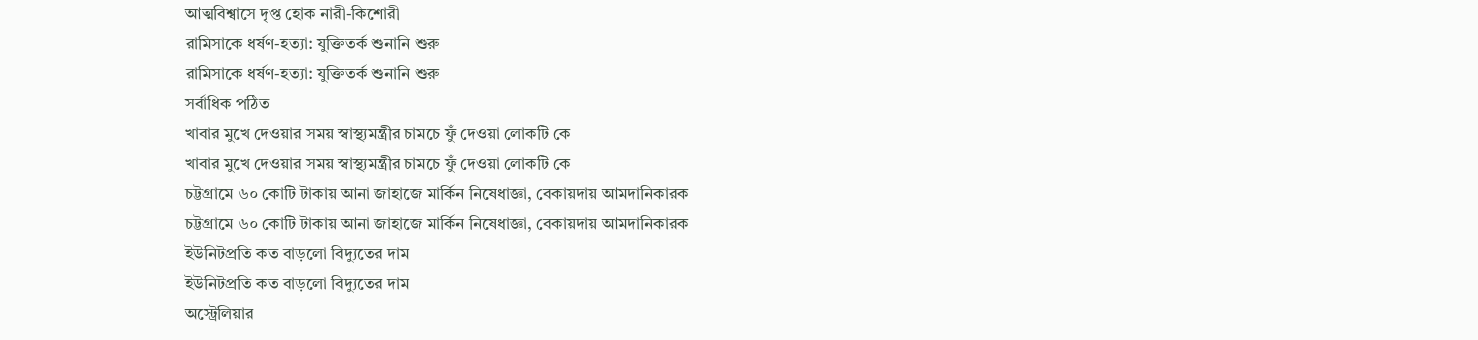আত্মবিশ্বাসে দৃপ্ত হোক নারী-কিশোরী
রামিসাকে ধর্ষণ-হত্যা: যুক্তিতর্ক শুনানি শুরু
রামিসাকে ধর্ষণ-হত্যা: যুক্তিতর্ক শুনানি শুরু
সর্বাধিক পঠিত
খাবার মুখে দেওয়ার সময় স্বাস্থ্যমন্ত্রীর চামচে ফুঁ দেওয়া লোকটি কে
খাবার মুখে দেওয়ার সময় স্বাস্থ্যমন্ত্রীর চামচে ফুঁ দেওয়া লোকটি কে
চট্টগ্রামে ৬০ কোটি টাকায় আনা জাহাজে মার্কিন নিষেধাজ্ঞা, বেকায়দায় আমদানিকারক
চট্টগ্রামে ৬০ কোটি টাকায় আনা জাহাজে মার্কিন নিষেধাজ্ঞা, বেকায়দায় আমদানিকারক
ইউনিটপ্রতি কত বাড়লো বিদ্যুতের দাম
ইউনিটপ্রতি কত বাড়লো বিদ্যুতের দাম
অস্ট্রেলিয়ার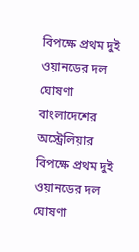বিপক্ষে প্রথম দুই ওয়ানডের দল ঘোষণা বাংলাদেশের
অস্ট্রেলিয়ার বিপক্ষে প্রথম দুই ওয়ানডের দল ঘোষণা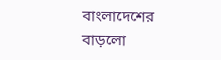বাংলাদেশের
বাড়লো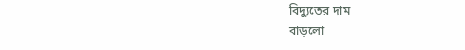বিদ্যুতের দাম
বাড়লো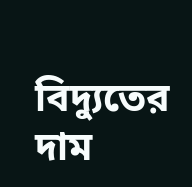বিদ্যুতের দাম